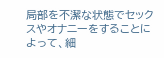局部を不潔な状態でセックスやオナニーをすることによって、細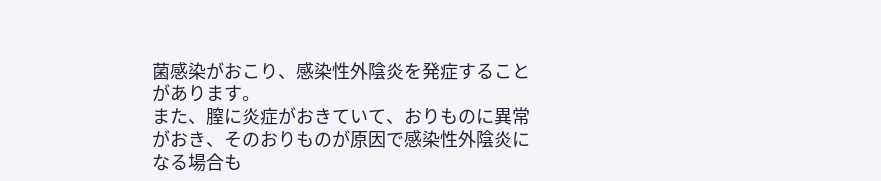菌感染がおこり、感染性外陰炎を発症することがあります。
また、膣に炎症がおきていて、おりものに異常がおき、そのおりものが原因で感染性外陰炎になる場合も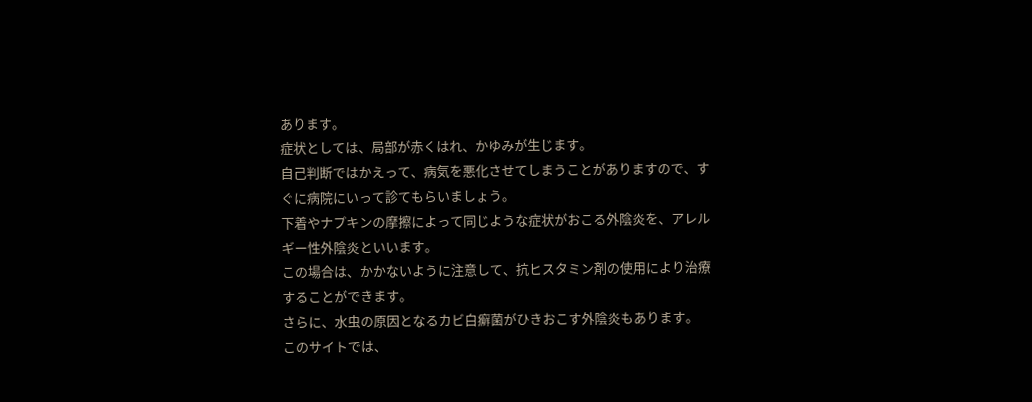あります。
症状としては、局部が赤くはれ、かゆみが生じます。
自己判断ではかえって、病気を悪化させてしまうことがありますので、すぐに病院にいって診てもらいましょう。
下着やナプキンの摩擦によって同じような症状がおこる外陰炎を、アレルギー性外陰炎といいます。
この場合は、かかないように注意して、抗ヒスタミン剤の使用により治療することができます。
さらに、水虫の原因となるカビ白癬菌がひきおこす外陰炎もあります。
このサイトでは、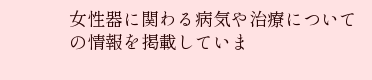女性器に関わる病気や治療についての情報を掲載していま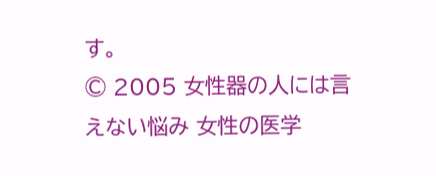す。
© 2005 女性器の人には言えない悩み 女性の医学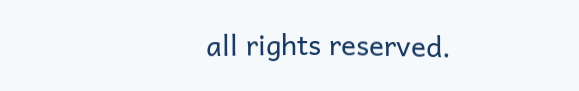all rights reserved.